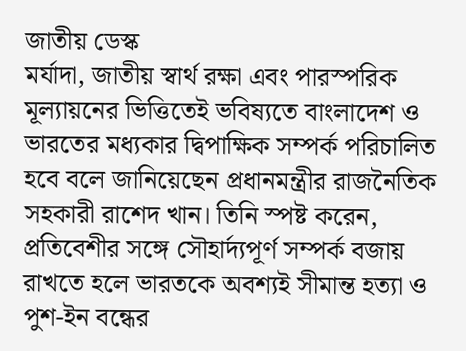জাতীয় ডেস্ক
মর্যাদা, জাতীয় স্বার্থ রক্ষা এবং পারস্পরিক মূল্যায়নের ভিত্তিতেই ভবিষ্যতে বাংলাদেশ ও ভারতের মধ্যকার দ্বিপাক্ষিক সম্পর্ক পরিচালিত হবে বলে জানিয়েছেন প্রধানমন্ত্রীর রাজনৈতিক সহকারী রাশেদ খান। তিনি স্পষ্ট করেন, প্রতিবেশীর সঙ্গে সৌহার্দ্যপূর্ণ সম্পর্ক বজায় রাখতে হলে ভারতকে অবশ্যই সীমান্ত হত্যা ও পুশ-ইন বন্ধের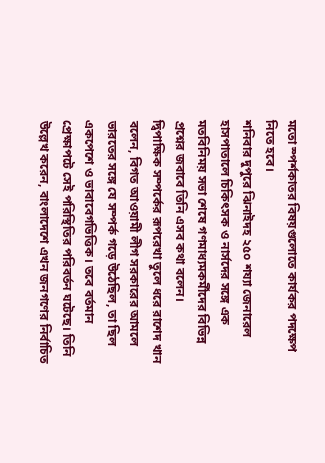মতো স্পর্শকাতর বিষয়গুলোতে কার্যকর পদক্ষেপ নিতে হবে।
শনিবার দুপুরে ঝিনাইদহ ২৫০ শয্যা জেনারেল হাসপাতালে চিকিৎসক ও নার্সদের সঙ্গে এক মতবিনিময় সভা শেষে গণমাধ্যমকর্মীদের বিভিন্ন প্রশ্নের জবাবে তিনি এসব কথা বলেন।
দ্বিপাক্ষিক সম্পর্কের রূপরেখা তুলে ধরে রাশেদ খান বলেন, বিগত আওয়ামী লীগ সরকারের আমলে ভারতের সঙ্গে যে সম্পর্ক গড়ে উঠেছিল, তা ছিল একপেশে ও ভাবাবেগভিত্তিক। তবে বর্তমান প্রেক্ষাপটে সেই পরিস্থিতির পরিবর্তন ঘটেছে। তিনি উল্লেখ করেন, বাংলাদেশে এখন জনগণের নির্বাচিত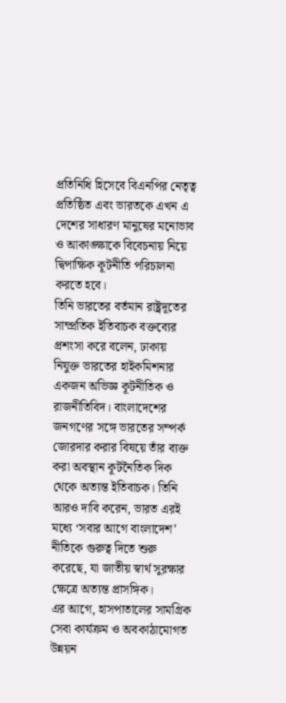প্রতিনিধি হিসেবে বিএনপির নেতৃত্ব প্রতিষ্ঠিত এবং ভারতকে এখন এ দেশের সাধারণ মানুষের মনোভাব ও আকাঙ্ক্ষাকে বিবেচনায় নিয়ে দ্বিপাক্ষিক কূটনীতি পরিচালনা করতে হবে।
তিনি ভারতের বর্তমান রাষ্ট্রদূতের সাম্প্রতিক ইতিবাচক বক্তব্যের প্রশংসা করে বলেন, ঢাকায় নিযুক্ত ভারতের হাইকমিশনার একজন অভিজ্ঞ কূটনীতিক ও রাজনীতিবিদ। বাংলাদেশের জনগণের সঙ্গে ভারতের সম্পর্ক জোরদার করার বিষয়ে তাঁর ব্যক্ত করা অবস্থান কূটনৈতিক দিক থেকে অত্যন্ত ইতিবাচক। তিনি আরও দাবি করেন, ভারত এরই মধ্যে ‘সবার আগে বাংলাদেশ’ নীতিকে গুরুত্ব দিতে শুরু করেছে, যা জাতীয় স্বার্থ সুরক্ষার ক্ষেত্রে অত্যন্ত প্রাসঙ্গিক।
এর আগে, হাসপাতালের সামগ্রিক সেবা কার্যক্রম ও অবকাঠামোগত উন্নয়ন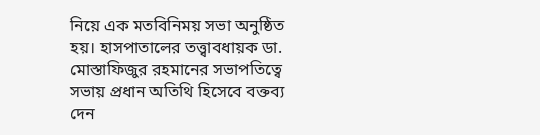নিয়ে এক মতবিনিময় সভা অনুষ্ঠিত হয়। হাসপাতালের তত্ত্বাবধায়ক ডা. মোস্তাফিজুর রহমানের সভাপতিত্বে সভায় প্রধান অতিথি হিসেবে বক্তব্য দেন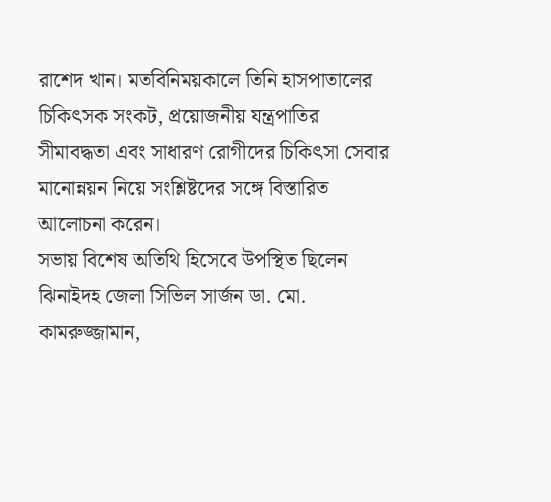রাশেদ খান। মতবিনিময়কালে তিনি হাসপাতালের চিকিৎসক সংকট, প্রয়োজনীয় যন্ত্রপাতির সীমাবদ্ধতা এবং সাধারণ রোগীদের চিকিৎসা সেবার মানোন্নয়ন নিয়ে সংশ্লিষ্টদের সঙ্গে বিস্তারিত আলোচনা করেন।
সভায় বিশেষ অতিথি হিসেবে উপস্থিত ছিলেন ঝিনাইদহ জেলা সিভিল সার্জন ডা. মো. কামরুজ্জামান,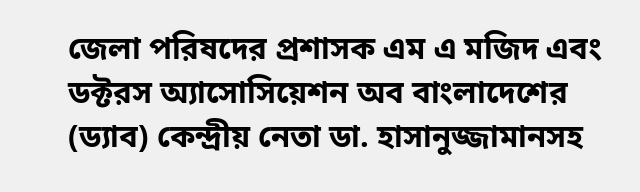জেলা পরিষদের প্রশাসক এম এ মজিদ এবং ডক্টরস অ্যাসোসিয়েশন অব বাংলাদেশের (ড্যাব) কেন্দ্রীয় নেতা ডা. হাসানুজ্জামানসহ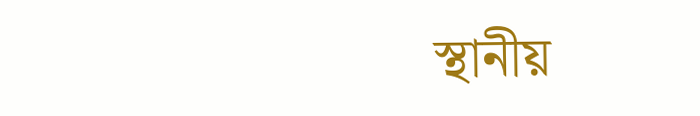স্থানীয়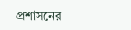প্রশাসনের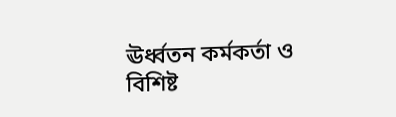ঊর্ধ্বতন কর্মকর্তা ও বিশিষ্ট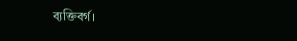ব্যক্তিবর্গ।